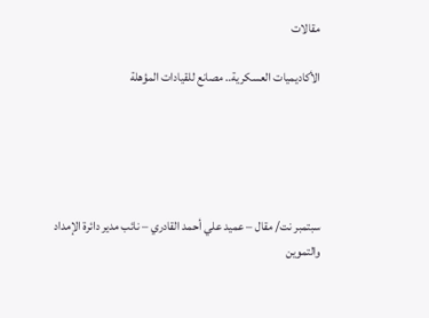مقالات

الأكاديميات العسكرية.. مصانع للقيادات المؤهلة





سبتمبر نت/ مقال – عميد علي أحمد القادري – نائب مدير دائرة الإمداد والتموين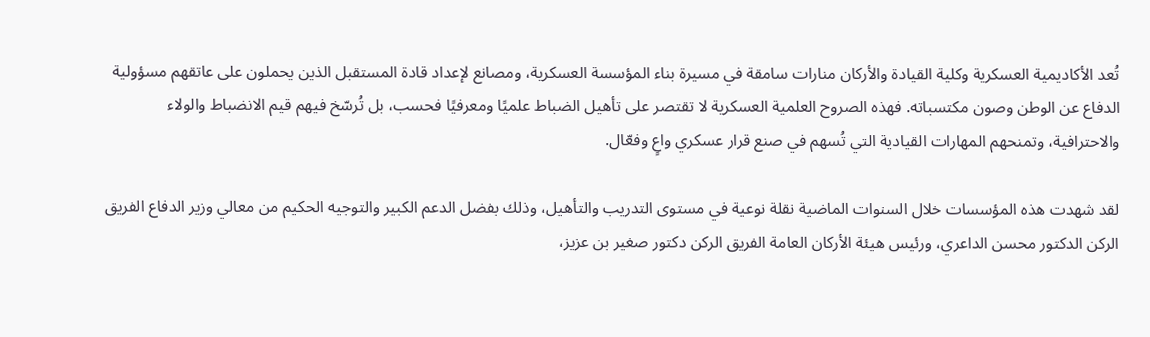تُعد الأكاديمية العسكرية وكلية القيادة والأركان منارات سامقة في مسيرة بناء المؤسسة العسكرية، ومصانع لإعداد قادة المستقبل الذين يحملون على عاتقهم مسؤولية الدفاع عن الوطن وصون مكتسباته. فهذه الصروح العلمية العسكرية لا تقتصر على تأهيل الضباط علميًا ومعرفيًا فحسب، بل تُرسّخ فيهم قيم الانضباط والولاء والاحترافية، وتمنحهم المهارات القيادية التي تُسهم في صنع قرار عسكري واعٍ وفعّال.

لقد شهدت هذه المؤسسات خلال السنوات الماضية نقلة نوعية في مستوى التدريب والتأهيل، وذلك بفضل الدعم الكبير والتوجيه الحكيم من معالي وزير الدفاع الفريق الركن الدكتور محسن الداعري، ورئيس هيئة الأركان العامة الفريق الركن دكتور صغير بن عزيز،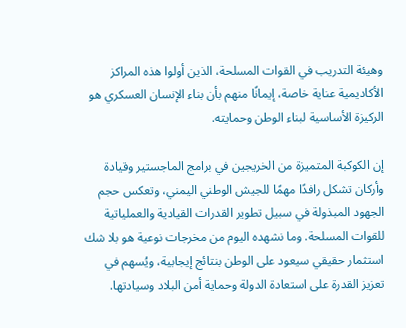وهيئة التدريب في القوات المسلحة، الذين أولوا هذه المراكز الأكاديمية عناية خاصة، إيمانًا منهم بأن بناء الإنسان العسكري هو الركيزة الأساسية لبناء الوطن وحمايته.

إن الكوكبة المتميزة من الخريجين في برامج الماجستير وقيادة وأركان تشكل رافدًا مهمًا للجيش الوطني اليمني، وتعكس حجم الجهود المبذولة في سبيل تطوير القدرات القيادية والعملياتية للقوات المسلحة. وما نشهده اليوم من مخرجات نوعية هو بلا شك استثمار حقيقي سيعود على الوطن بنتائج إيجابية، ويُسهم في تعزيز القدرة على استعادة الدولة وحماية أمن البلاد وسيادتها.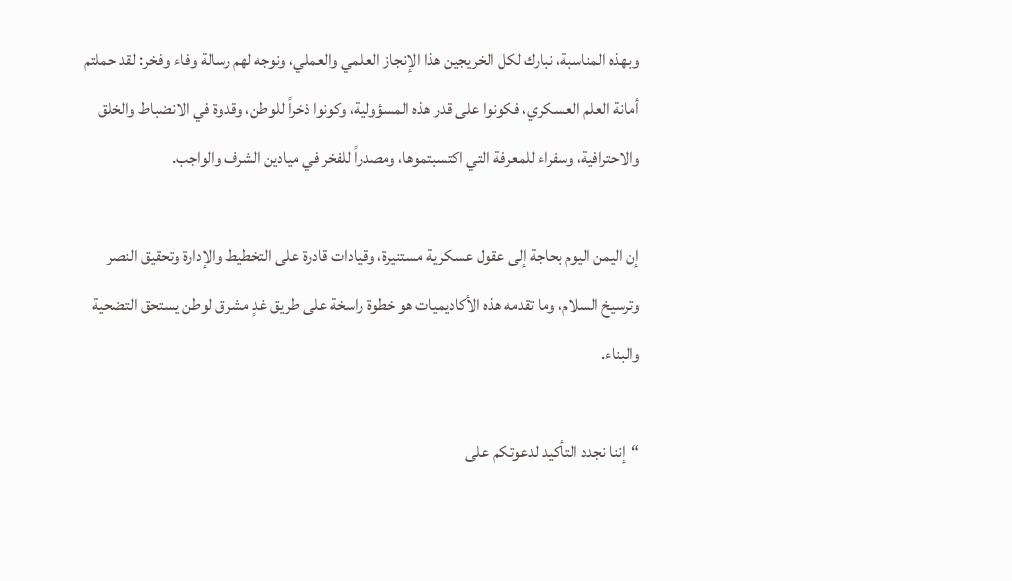وبهذه المناسبة، نبارك لكل الخريجين هذا الإنجاز العلمي والعملي، ونوجه لهم رسالة وفاء وفخر: لقد حملتم أمانة العلم العسكري، فكونوا على قدر هذه المسؤولية، وكونوا ذخراً للوطن، وقدوة في الانضباط والخلق والاحترافية، وسفراء للمعرفة التي اكتسبتموها، ومصدراً للفخر في ميادين الشرف والواجب.

إن اليمن اليوم بحاجة إلى عقول عسكرية مستنيرة، وقيادات قادرة على التخطيط والإدارة وتحقيق النصر وترسيخ السلام، وما تقدمه هذه الأكاديميات هو خطوة راسخة على طريق غدٍ مشرق لوطن يستحق التضحية والبناء.

“إننا نجدد التأكيد لدعوتكم على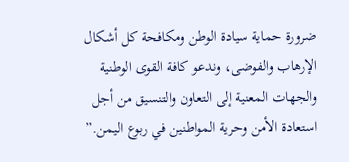ضرورة حماية سيادة الوطن ومكافحة كل أشكال الإرهاب والفوضى، وندعو كافة القوى الوطنية والجهات المعنية إلى التعاون والتنسيق من أجل استعادة الأمن وحرية المواطنين في ربوع اليمن.”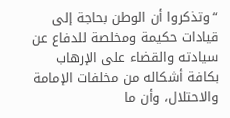“وتذكروا أن الوطن بحاجة إلى قيادات حكيمة ومخلصة للدفاع عن سيادته والقضاء على الإرهاب بكافة أشكاله من مخلفات الإمامة والاحتلال، وأن ما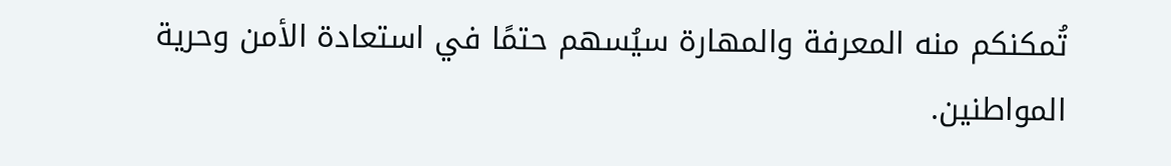تُمكنكم منه المعرفة والمهارة سيُسهم حتمًا في استعادة الأمن وحرية المواطنين.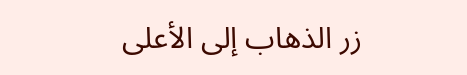زر الذهاب إلى الأعلى